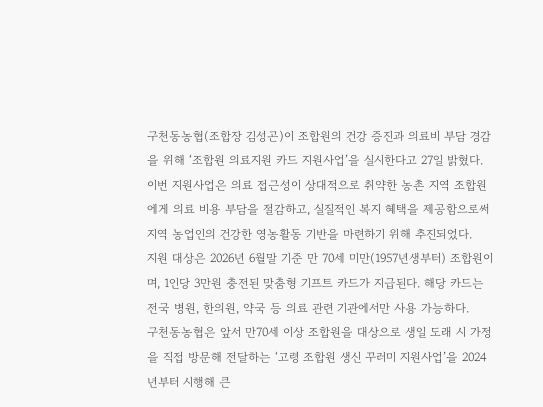구천동농협(조합장 김성곤)이 조합원의 건강 증진과 의료비 부담 경감을 위해 ‘조합원 의료지원 카드 지원사업’을 실시한다고 27일 밝혔다.
이번 지원사업은 의료 접근성이 상대적으로 취약한 농촌 지역 조합원에게 의료 비용 부담을 절감하고, 실질적인 복지 혜택을 제공함으로써 지역 농업인의 건강한 영농활동 기반을 마련하기 위해 추진되었다.
지원 대상은 2026년 6월말 기준 만 70세 미만(1957년생부터) 조합원이며, 1인당 3만원 충전된 맞춤형 기프트 카드가 지급된다. 해당 카드는 전국 병원, 한의원, 약국 등 의료 관련 기관에서만 사용 가능하다.
구천동농협은 앞서 만70세 이상 조합원을 대상으로 생일 도래 시 가정을 직접 방문해 전달하는 ‘고령 조합원 생신 꾸러미 지원사업’을 2024년부터 시행해 큰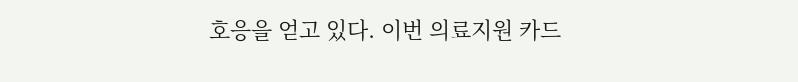호응을 얻고 있다. 이번 의료지원 카드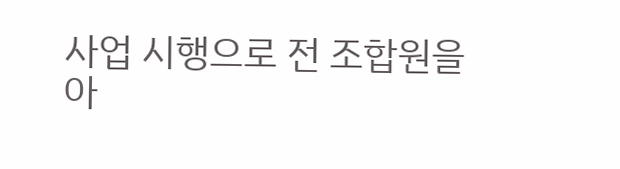사업 시행으로 전 조합원을 아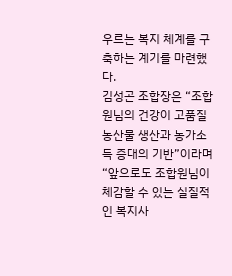우르는 복지 체계를 구축하는 계기를 마련했다.
김성곤 조합장은 “조합원님의 건강이 고품질 농산물 생산과 농가소득 증대의 기반”이라며 “앞으로도 조합원님이 체감할 수 있는 실질적인 복지사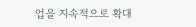업을 지속적으로 확대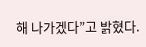해 나가겠다”고 밝혔다.